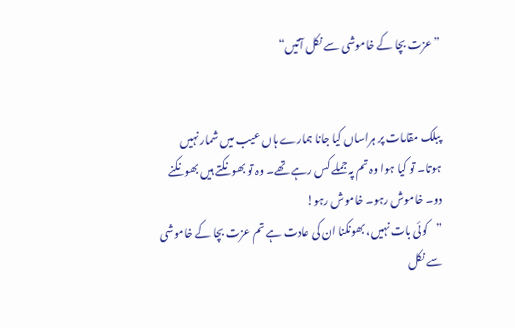”عزت بچا کے خاموشی سے نکل آتیں“


پبلک مقامات پر ہراساں کیا جانا ہمارے ہاں عیب میں شمار نہیں ہوتا۔ تو کیا ہوا وہ تم پہ جملے کس رہے تھے۔ وہ تو بھونکتے ہیں بھونکنے دو۔ خاموش رہو۔ خاموش رہو!
”کوئی بات نہیں، بھونکنا ان کی عادت ہے تم عزت بچا کے خاموشی سے نکل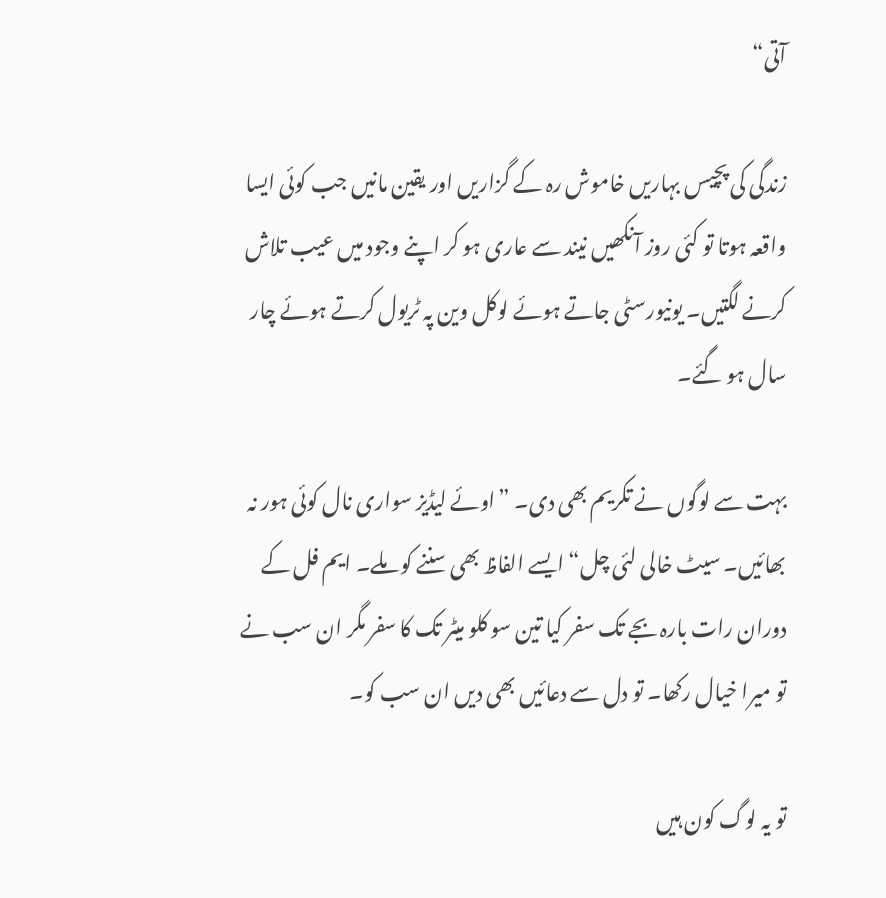آتی“

زندگی کی پچیس بہاریں خاموش رہ کے گزاریں اور یقین مانیں جب کوئی ایسا واقعہ ہوتا تو کئی روز آنکھیں نیند سے عاری ہو کر اپنے وجود میں عیب تلاش کرنے لگتیں۔ یونیورسٹی جاتے ہوئے لوکل وین پہ ٹریول کرتے ہوئے چار سال ہو گئے۔

بہت سے لوگوں نے تکریم بھی دی۔ ”اوئے لیڈیز سواری نال کوئی ہور نہ بھائیں۔ سیٹ خالی لئی چل“ ایسے الفاظ بھی سننے کو ملے۔ ایم فل کے دوران رات بارہ بجے تک سفر کیا تین سو کلو میٹر تک کا سفر مگر ان سب نے تو میرا خیال رکھا۔ تو دل سے دعائیں بھی دیں ان سب کو۔

تو یہ لوگ کون ہیں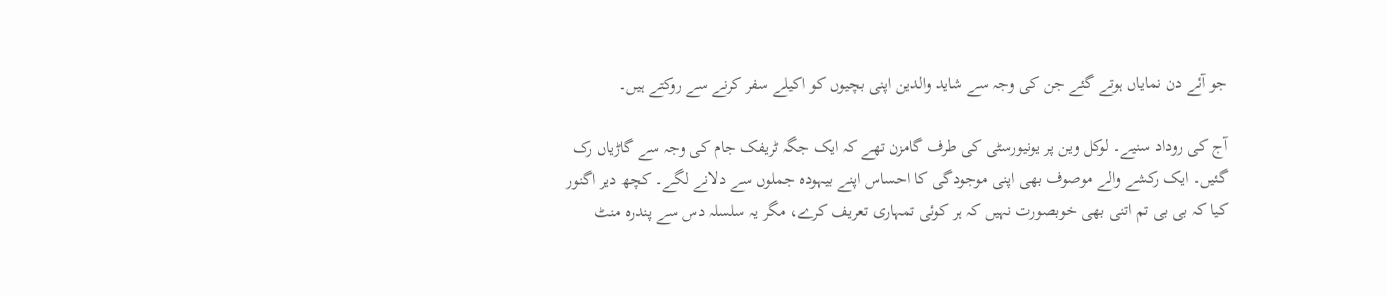جو آئے دن نمایاں ہوتے گئے جن کی وجہ سے شاید والدین اپنی بچیوں کو اکیلے سفر کرنے سے روکتے ہیں۔

آج کی روداد سنیے۔ لوکل وین پر یونیورسٹی کی طرف گامزن تھے کہ ایک جگہ ٹریفک جام کی وجہ سے گاڑیاں رک گئیں۔ ایک رکشے والے موصوف بھی اپنی موجودگی کا احساس اپنے بیہودہ جملوں سے دلانے لگے۔ کچھ دیر اگنور کیا کہ بی بی تم اتنی بھی خوبصورت نہیں کہ ہر کوئی تمہاری تعریف کرے، مگر یہ سلسلہ دس سے پندرہ منٹ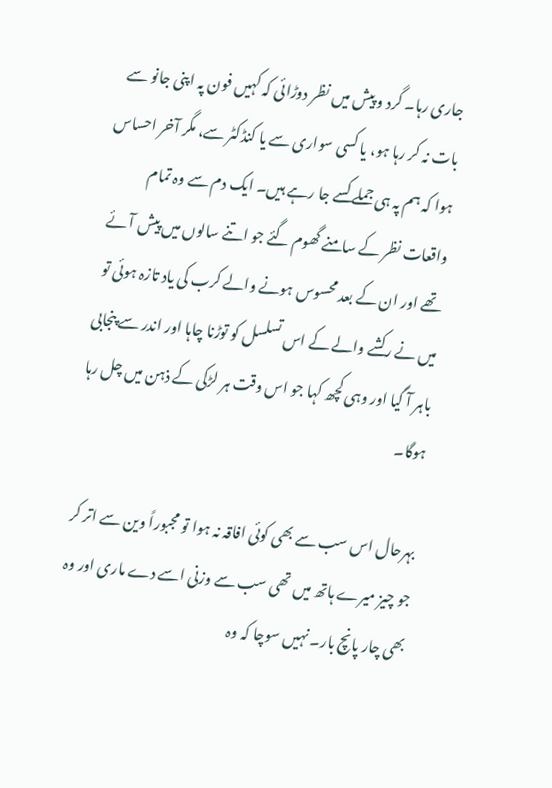جاری رہا۔ گرد و پیش میں نظر دوڑائی کہ کہیں فون پہ اپنی جانو سے بات نہ کر رہا ہو، یا کسی سواری سے یا کنڈکٹر سے، مگر آخر احساس ہوا کہ ہم پہ ہی جملے کسے جا رہے ہیں۔ ایک دم سے وہ تمام واقعات نظر کے سامنے گھوم گئے جو اتنے سالوں میں پیش آئے تھے اور ان کے بعد محسوس ہونے والے کرب کی یاد تازہ ہوئی تو میں نے رکشے والے کے اس تسلسل کو توڑنا چاہا اور اندر سے پنجابی باہر آ گیا اور وہی کچھ کہا جو اس وقت ہر لڑکی کے ذہن میں چل رہا ہوگا۔

بہرحال اس سب سے بھی کوئی افاقہ نہ ہوا تو مجبوراً وین سے اتر کر جو چیز میرے ہاتھ میں تھی سب سے وزنی اسے دے ماری اور وہ بھی چار پانچ بار۔ نہیں سوچا کہ وہ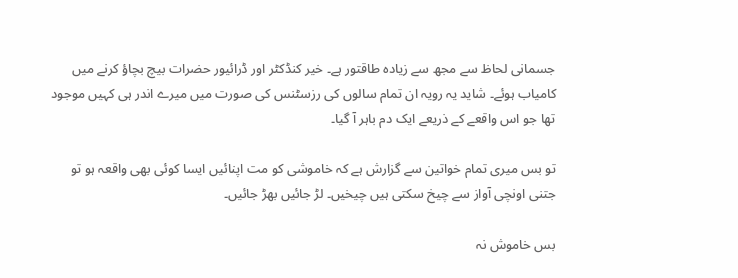جسمانی لحاظ سے مجھ سے زیادہ طاقتور ہے۔ خیر کنڈکٹر اور ڈرائیور حضرات بیچ بچاؤ کرنے میں کامیاب ہوئے۔ شاید یہ رویہ ان تمام سالوں کی رزسٹنس کی صورت میں میرے اندر ہی کہیں موجود تھا جو اس واقعے کے ذریعے ایک دم باہر آ گیا۔

تو بس میری تمام خواتین سے گزارش ہے کہ خاموشی کو مت اپنائیں ایسا کوئی بھی واقعہ ہو تو جتنی اونچی آواز سے چیخ سکتی ہیں چیخیں۔ لڑ جائیں بھڑ جائیں۔

بس خاموش نہ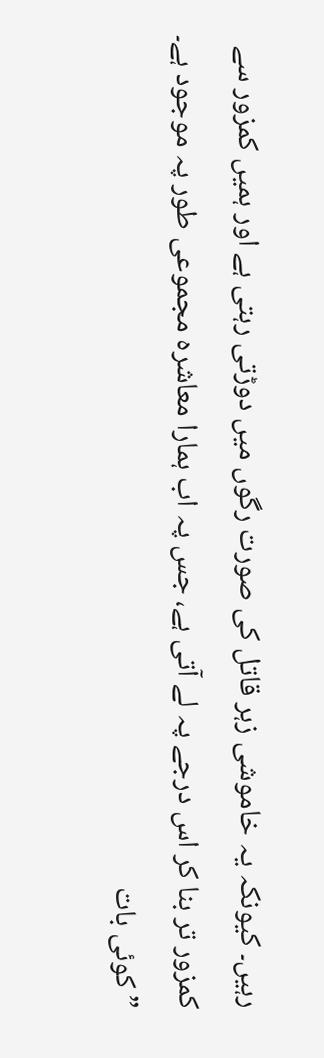رہیں۔ کیونکہ یہ خاموشی زہر قاتل کی صورت رگوں میں دوڑتی رہتی ہے اور ہمیں کمزور سے کمزور تر بنا کر اس درجے پہ لے آتی ہے، جس پہ اب ہمارا معاشرہ مجموعی طور پہ موجود ہے۔
”کوئی بات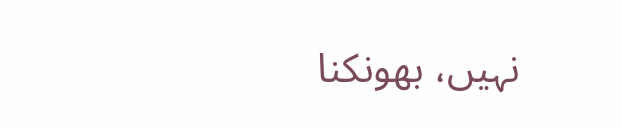نہیں، بھونکنا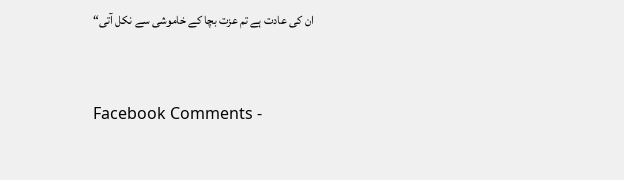ان کی عادت ہے تم عزت بچا کے خاموشی سے نکل آتی“


Facebook Comments -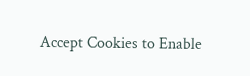Accept Cookies to Enable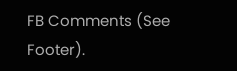FB Comments (See Footer).